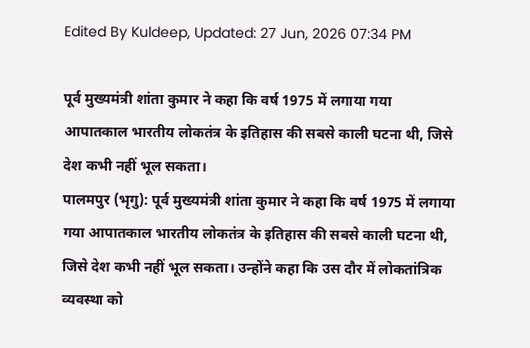Edited By Kuldeep, Updated: 27 Jun, 2026 07:34 PM

पूर्व मुख्यमंत्री शांता कुमार ने कहा कि वर्ष 1975 में लगाया गया आपातकाल भारतीय लोकतंत्र के इतिहास की सबसे काली घटना थी, जिसे देश कभी नहीं भूल सकता।
पालमपुर (भृगु): पूर्व मुख्यमंत्री शांता कुमार ने कहा कि वर्ष 1975 में लगाया गया आपातकाल भारतीय लोकतंत्र के इतिहास की सबसे काली घटना थी, जिसे देश कभी नहीं भूल सकता। उन्होंने कहा कि उस दौर में लोकतांत्रिक व्यवस्था को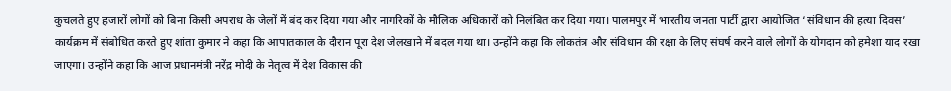कुचलते हुए हजारों लोगों को बिना किसी अपराध के जेलों में बंद कर दिया गया और नागरिकों के मौलिक अधिकारों को निलंबित कर दिया गया। पालमपुर में भारतीय जनता पार्टी द्वारा आयोजित ‘संविधान की हत्या दिवस’ कार्यक्रम में संबोधित करते हुए शांता कुमार ने कहा कि आपातकाल के दौरान पूरा देश जेलखाने में बदल गया था। उन्होंने कहा कि लोकतंत्र और संविधान की रक्षा के लिए संघर्ष करने वाले लोगों के योगदान को हमेशा याद रखा जाएगा। उन्होंने कहा कि आज प्रधानमंत्री नरेंद्र मोदी के नेतृत्व में देश विकास की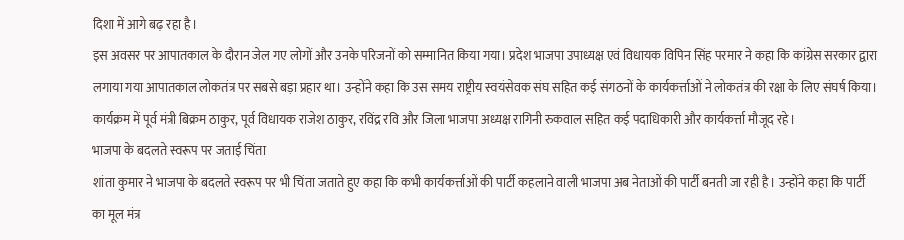दिशा में आगे बढ़ रहा है।
इस अवसर पर आपातकाल के दौरान जेल गए लोगों और उनके परिजनों को सम्मानित किया गया। प्रदेश भाजपा उपाध्यक्ष एवं विधायक विपिन सिंह परमार ने कहा कि कांग्रेस सरकार द्वारा लगाया गया आपातकाल लोकतंत्र पर सबसे बड़ा प्रहार था। उन्होंने कहा कि उस समय राष्ट्रीय स्वयंसेवक संघ सहित कई संगठनों के कार्यकर्त्ताओं ने लोकतंत्र की रक्षा के लिए संघर्ष किया। कार्यक्रम में पूर्व मंत्री बिक्रम ठाकुर, पूर्व विधायक राजेश ठाकुर, रविंद्र रवि और जिला भाजपा अध्यक्ष रागिनी रुकवाल सहित कई पदाधिकारी और कार्यकर्त्ता मौजूद रहे।
भाजपा के बदलते स्वरूप पर जताई चिंता
शांता कुमार ने भाजपा के बदलते स्वरूप पर भी चिंता जताते हुए कहा कि कभी कार्यकर्त्ताओं की पार्टी कहलाने वाली भाजपा अब नेताओं की पार्टी बनती जा रही है। उन्होंने कहा कि पार्टी का मूल मंत्र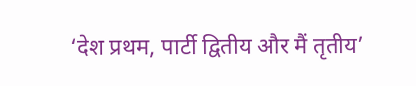‘देश प्रथम, पार्टी द्वितीय और मैं तृतीय’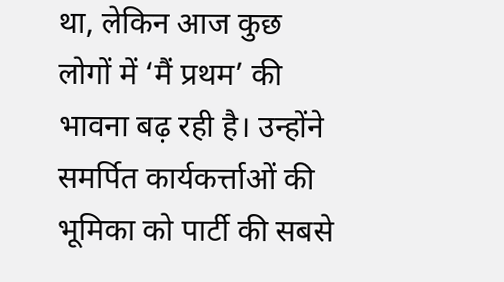था, लेकिन आज कुछ लोगों में ‘मैं प्रथम’ की भावना बढ़ रही है। उन्होंने समर्पित कार्यकर्त्ताओं की भूमिका को पार्टी की सबसे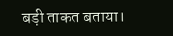बड़ी ताकत बताया।